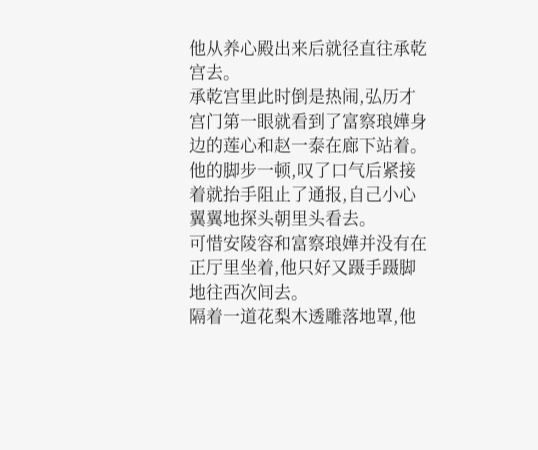他从养心殿出来后就径直往承乾宫去。
承乾宫里此时倒是热闹,弘历才宫门第一眼就看到了富察琅嬅身边的莲心和赵一泰在廊下站着。
他的脚步一顿,叹了口气后紧接着就抬手阻止了通报,自己小心翼翼地探头朝里头看去。
可惜安陵容和富察琅嬅并没有在正厅里坐着,他只好又蹑手蹑脚地往西次间去。
隔着一道花梨木透雕落地罩,他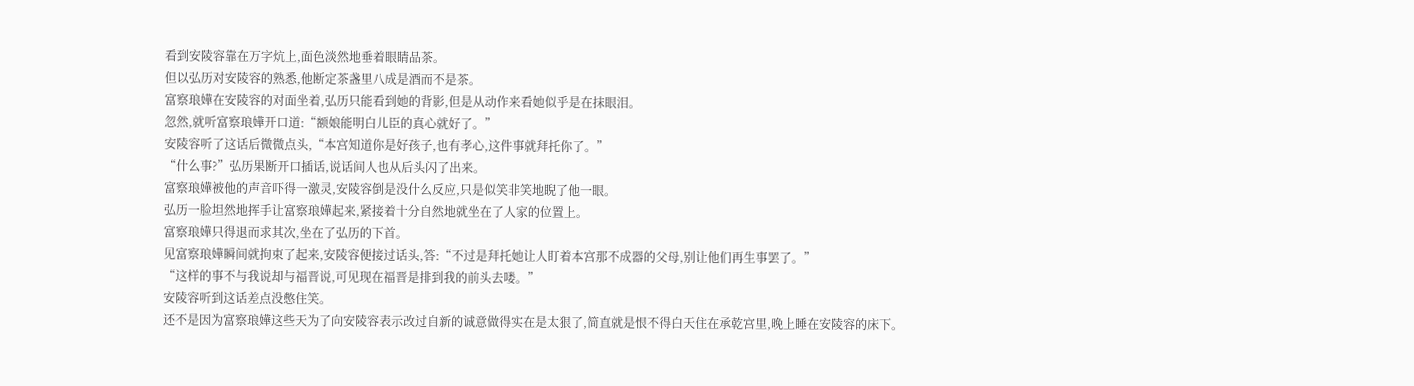看到安陵容靠在万字炕上,面色淡然地垂着眼睛品茶。
但以弘历对安陵容的熟悉,他断定茶盏里八成是酒而不是茶。
富察琅嬅在安陵容的对面坐着,弘历只能看到她的背影,但是从动作来看她似乎是在抹眼泪。
忽然,就听富察琅嬅开口道:“额娘能明白儿臣的真心就好了。”
安陵容听了这话后微微点头,“本宫知道你是好孩子,也有孝心,这件事就拜托你了。”
“什么事?”弘历果断开口插话,说话间人也从后头闪了出来。
富察琅嬅被他的声音吓得一激灵,安陵容倒是没什么反应,只是似笑非笑地睨了他一眼。
弘历一脸坦然地挥手让富察琅嬅起来,紧接着十分自然地就坐在了人家的位置上。
富察琅嬅只得退而求其次,坐在了弘历的下首。
见富察琅嬅瞬间就拘束了起来,安陵容便接过话头,答:“不过是拜托她让人盯着本宫那不成器的父母,别让他们再生事罢了。”
“这样的事不与我说却与福晋说,可见现在福晋是排到我的前头去喽。”
安陵容听到这话差点没憋住笑。
还不是因为富察琅嬅这些天为了向安陵容表示改过自新的诚意做得实在是太狠了,简直就是恨不得白天住在承乾宫里,晚上睡在安陵容的床下。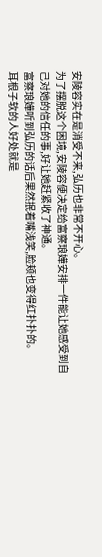安陵容实在是消受不来,弘历也非常不开心。
为了摆脱这个困境,安陵容便决定给富察琅嬅安排一件能让她感受到自己对她的信任的事,好让她赶紧收了神通。
富察琅嬅听到弘历的话后果然抿着嘴浅笑,脸颊也变得红扑扑的。
耳根子软的人好处就是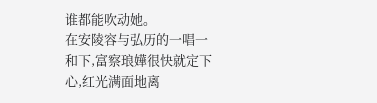谁都能吹动她。
在安陵容与弘历的一唱一和下,富察琅嬅很快就定下心,红光满面地离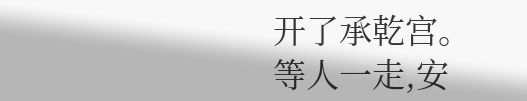开了承乾宫。
等人一走,安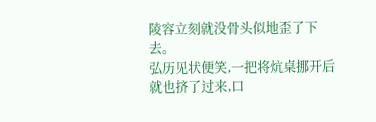陵容立刻就没骨头似地歪了下去。
弘历见状便笑,一把将炕桌挪开后就也挤了过来,口